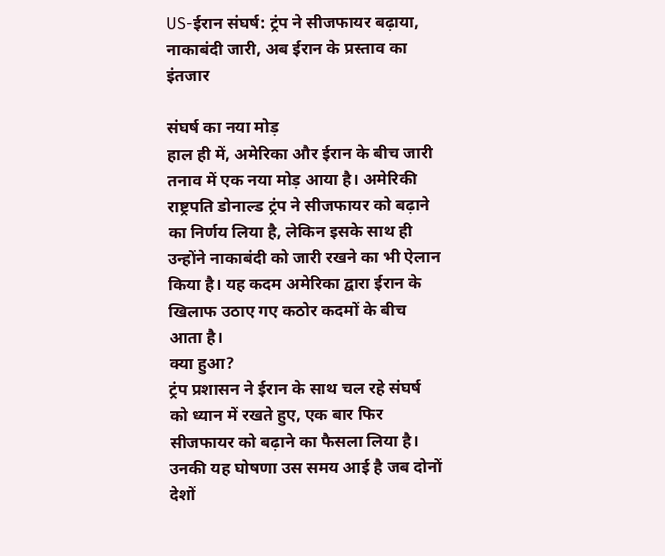US-ईरान संघर्ष: ट्रंप ने सीजफायर बढ़ाया, नाकाबंदी जारी, अब ईरान के प्रस्ताव का इंतजार

संघर्ष का नया मोड़
हाल ही में, अमेरिका और ईरान के बीच जारी तनाव में एक नया मोड़ आया है। अमेरिकी राष्ट्रपति डोनाल्ड ट्रंप ने सीजफायर को बढ़ाने का निर्णय लिया है, लेकिन इसके साथ ही उन्होंने नाकाबंदी को जारी रखने का भी ऐलान किया है। यह कदम अमेरिका द्वारा ईरान के खिलाफ उठाए गए कठोर कदमों के बीच आता है।
क्या हुआ?
ट्रंप प्रशासन ने ईरान के साथ चल रहे संघर्ष को ध्यान में रखते हुए, एक बार फिर सीजफायर को बढ़ाने का फैसला लिया है। उनकी यह घोषणा उस समय आई है जब दोनों देशों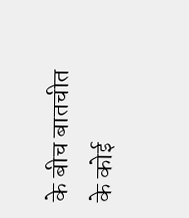के बीच बातचीत के कोई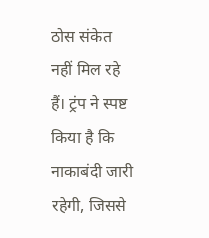ठोस संकेत नहीं मिल रहे हैं। ट्रंप ने स्पष्ट किया है कि नाकाबंदी जारी रहेगी, जिससे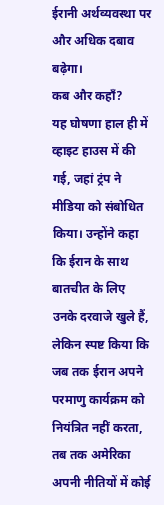ईरानी अर्थव्यवस्था पर और अधिक दबाव बढ़ेगा।
कब और कहाँ?
यह घोषणा हाल ही में व्हाइट हाउस में की गई, जहां ट्रंप ने मीडिया को संबोधित किया। उन्होंने कहा कि ईरान के साथ बातचीत के लिए उनके दरवाजे खुले हैं, लेकिन स्पष्ट किया कि जब तक ईरान अपने परमाणु कार्यक्रम को नियंत्रित नहीं करता, तब तक अमेरिका अपनी नीतियों में कोई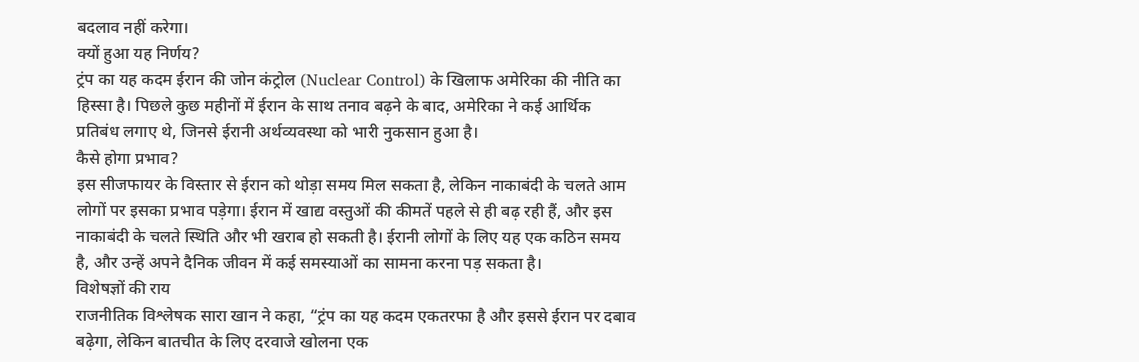बदलाव नहीं करेगा।
क्यों हुआ यह निर्णय?
ट्रंप का यह कदम ईरान की जोन कंट्रोल (Nuclear Control) के खिलाफ अमेरिका की नीति का हिस्सा है। पिछले कुछ महीनों में ईरान के साथ तनाव बढ़ने के बाद, अमेरिका ने कई आर्थिक प्रतिबंध लगाए थे, जिनसे ईरानी अर्थव्यवस्था को भारी नुकसान हुआ है।
कैसे होगा प्रभाव?
इस सीजफायर के विस्तार से ईरान को थोड़ा समय मिल सकता है, लेकिन नाकाबंदी के चलते आम लोगों पर इसका प्रभाव पड़ेगा। ईरान में खाद्य वस्तुओं की कीमतें पहले से ही बढ़ रही हैं, और इस नाकाबंदी के चलते स्थिति और भी खराब हो सकती है। ईरानी लोगों के लिए यह एक कठिन समय है, और उन्हें अपने दैनिक जीवन में कई समस्याओं का सामना करना पड़ सकता है।
विशेषज्ञों की राय
राजनीतिक विश्लेषक सारा खान ने कहा, “ट्रंप का यह कदम एकतरफा है और इससे ईरान पर दबाव बढ़ेगा, लेकिन बातचीत के लिए दरवाजे खोलना एक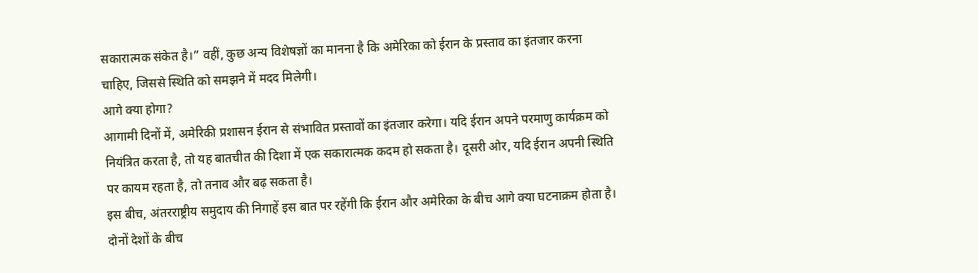सकारात्मक संकेत है।” वहीं, कुछ अन्य विशेषज्ञों का मानना है कि अमेरिका को ईरान के प्रस्ताव का इंतजार करना चाहिए, जिससे स्थिति को समझने में मदद मिलेगी।
आगे क्या होगा?
आगामी दिनों में, अमेरिकी प्रशासन ईरान से संभावित प्रस्तावों का इंतजार करेगा। यदि ईरान अपने परमाणु कार्यक्रम को नियंत्रित करता है, तो यह बातचीत की दिशा में एक सकारात्मक कदम हो सकता है। दूसरी ओर, यदि ईरान अपनी स्थिति पर कायम रहता है, तो तनाव और बढ़ सकता है।
इस बीच, अंतरराष्ट्रीय समुदाय की निगाहें इस बात पर रहेंगी कि ईरान और अमेरिका के बीच आगे क्या घटनाक्रम होता है। दोनों देशों के बीच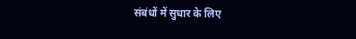संबंधों में सुधार के लिए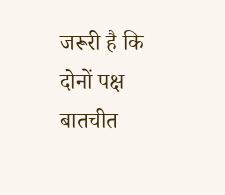जरूरी है कि दोनों पक्ष बातचीत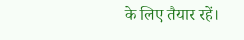के लिए तैयार रहें।